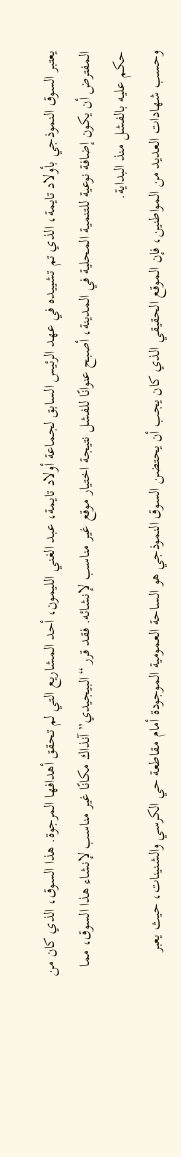يعتبر السوق النموذجي بأولاد تايمة، الذي تم تشييده في عهد الرئيس السابق لجماعة أولاد تايمة، عبد الغني الليمون، أحد المشاريع التي لم تحقق أهدافها المرجوة. هذا السوق، الذي كان من المفترض أن يكون إضافة نوعية للتنمية المحلية في المدينة، أصبح عنوانًا للفشل نتيجة اختيار موقع غير مناسب لإنشائه. فقد قرر “البيجيدي” آنذاك مكانًا غير مناسب لإنشاء هذا السوق، مما حكم عليه بالفشل منذ البداية.
وحسب شهادات العديد من المواطنين، فإن الموقع الحقيقي الذي كان يجب أن يحتضن السوق النموذجي هو الساحة العمومية الموجودة أمام مقاطعة حي الكرسي والشنينات، حيث يعبر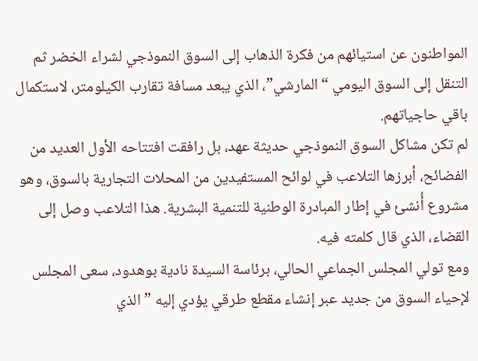المواطنون عن استيائهم من فكرة الذهاب إلى السوق النموذجي لشراء الخضر ثم التنقل إلى السوق اليومي “المارشي”، الذي يبعد مسافة تقارب الكيلومتر، لاستكمال باقي حاجياتهم.
لم تكن مشاكل السوق النموذجي حديثة عهد، بل رافقت افتتاحه الأول العديد من الفضائح، أبرزها التلاعب في لوائح المستفيدين من المحلات التجارية بالسوق، وهو مشروع أُنشئ في إطار المبادرة الوطنية للتنمية البشرية. هذا التلاعب وصل إلى القضاء، الذي قال كلمته فيه.
ومع تولي المجلس الجماعي الحالي، برئاسة السيدة نادية بوهدود، سعى المجلس لإحياء السوق من جديد عبر إنشاء مقطع طرقي يؤدي إليه ” الذي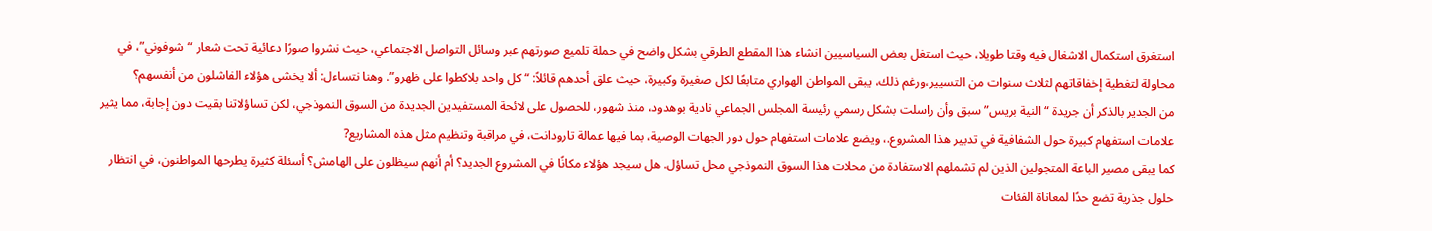استغرق استكمال الاشغال فيه وقتا طويلا، حيث استغل بعض السياسيين انشاء هذا المقطع الطرقي بشكل واضح في حملة تلميع صورتهم عبر وسائل التواصل الاجتماعي، حيث نشروا صورًا دعائية تحت شعار “شوفوني”، في محاولة لتغطية إخفاقاتهم لثلاث سنوات من التسيير،ورغم ذلك، يبقى المواطن الهواري متابعًا لكل صغيرة وكبيرة، حيث علق أحدهم قائلاً: “كل واحد بلاكطوا على ظهرو”. وهنا نتساءل: ألا يخشى هؤلاء الفاشلون من أنفسهم؟
من الجدير بالذكر أن جريدة “النية بريس” سبق وأن راسلت بشكل رسمي رئيسة المجلس الجماعي نادية بوهدود، منذ شهور، للحصول على لائحة المستفيدين الجديدة من السوق النموذجي، لكن تساؤلاتنا بقيت دون إجابة، مما يثير علامات استفهام كبيرة حول الشفافية في تدبير هذا المشروع.، ويضع علامات استفهام حول دور الجهات الوصية، بما فيها عمالة تارودانت، في مراقبة وتنظيم مثل هذه المشاريع?
كما يبقى مصير الباعة المتجولين الذين لم تشملهم الاستفادة من محلات هذا السوق النموذجي محل تساؤل. هل سيجد هؤلاء مكانًا في المشروع الجديد؟ أم أنهم سيظلون على الهامش؟ أسئلة كثيرة يطرحها المواطنون، في انتظار حلول جذرية تضع حدًا لمعاناة الفئات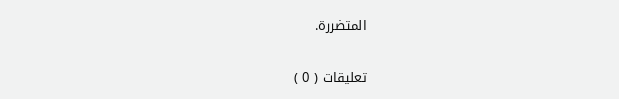المتضررة.

تعليقات ( 0 )